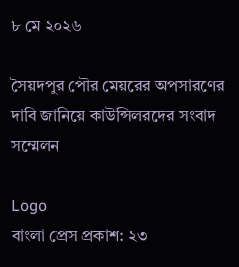৮ মে ২০২৬

সৈয়দপুর পৌর মেয়রের অপসারণের দাবি জানিয়ে কাউন্সিলরদের সংবাদ সম্মেলন

Logo
বাংলা প্রেস প্রকাশ: ২৩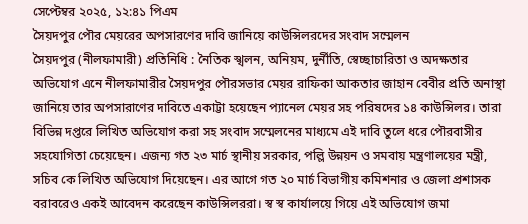সেপ্টেম্বর ২০২৫, ১২:৪১ পিএম
সৈয়দপুর পৌর মেয়রের অপসারণের দাবি জানিয়ে কাউন্সিলরদের সংবাদ সম্মেলন
সৈয়দপুর (নীলফামারী) প্রতিনিধি : নৈতিক স্খলন, অনিয়ম, দুর্নীতি, স্বেচ্ছাচারিতা ও অদক্ষতার অভিযোগ এনে নীলফামারীর সৈয়দপুর পৌরসভার মেয়র রাফিকা আকতার জাহান বেবীর প্রতি অনাস্থা জানিয়ে তার অপসারাণের দাবিতে একাট্টা হয়েছেন প্যানেল মেয়র সহ পরিষদের ১৪ কাউন্সিলর। তারা বিভিন্ন দপ্তরে লিখিত অভিযোগ করা সহ সংবাদ সম্মেলনের মাধ্যমে এই দাবি তুলে ধরে পৌরবাসীর সহযোগিতা চেয়েছেন। এজন্য গত ২৩ মার্চ স্থানীয় সরকার, পল্লি উন্নয়ন ও সমবায় মন্ত্রণালয়ের মন্ত্রী, সচিব কে লিখিত অভিযোগ দিয়েছেন। এর আগে গত ২০ মার্চ বিভাগীয় কমিশনার ও জেলা প্রশাসক বরাবরেও একই আবেদন করেছেন কাউন্সিলররা। স্ব স্ব কার্যালয়ে গিয়ে এই অভিযোগ জমা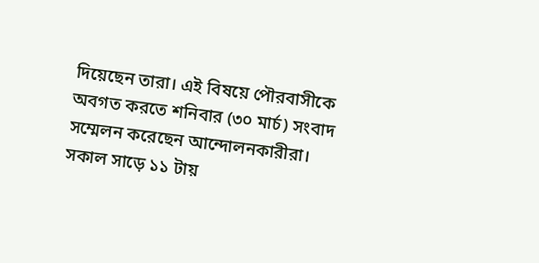দিয়েছেন তারা। এই বিষয়ে পৌরবাসীকে অবগত করতে শনিবার (৩০ মার্চ) সংবাদ সম্মেলন করেছেন আন্দোলনকারীরা। সকাল সাড়ে ১১ টায়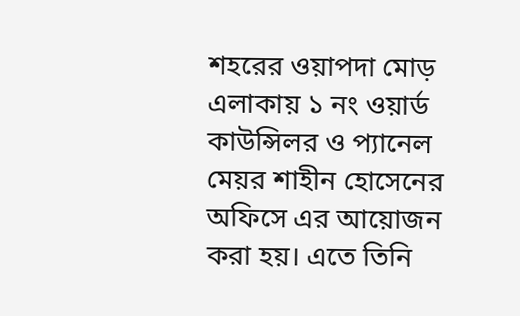শহরের ওয়াপদা মোড় এলাকায় ১ নং ওয়ার্ড কাউন্সিলর ও প্যানেল মেয়র শাহীন হোসেনের অফিসে এর আয়োজন করা হয়। এতে তিনি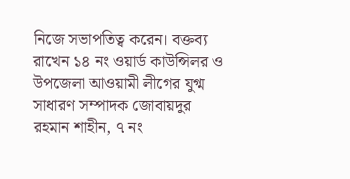নিজে সভাপতিত্ব করেন। বক্তব্য রাখেন ১৪ নং ওয়ার্ড কাউন্সিলর ও উপজেলা আওয়ামী লীগের যুগ্ম সাধারণ সম্পাদক জোবায়দুর রহমান শাহীন, ৭ নং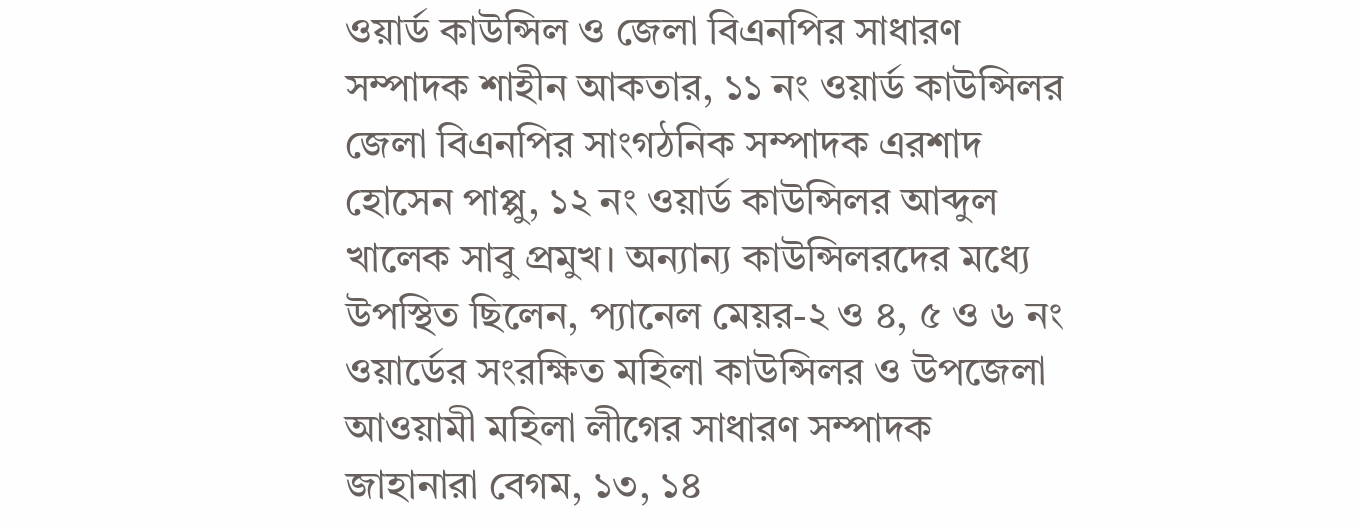ওয়ার্ড কাউন্সিল ও জেলা বিএনপির সাধারণ সম্পাদক শাহীন আকতার, ১১ নং ওয়ার্ড কাউন্সিলর জেলা বিএনপির সাংগঠনিক সম্পাদক এরশাদ হোসেন পাপ্পু, ১২ নং ওয়ার্ড কাউন্সিলর আব্দুল খালেক সাবু প্রমুখ। অন্যান্য কাউন্সিলরদের মধ্যে উপস্থিত ছিলেন, প্যানেল মেয়র-২ ও ৪, ৫ ও ৬ নং ওয়ার্ডের সংরক্ষিত মহিলা কাউন্সিলর ও উপজেলা আওয়ামী মহিলা লীগের সাধারণ সম্পাদক জাহানারা বেগম, ১৩, ১৪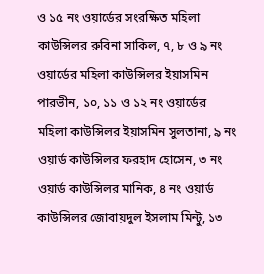ও ১৫ নং ওয়ার্ডের সংরক্ষিত মহিলা কাউন্সিলর রুবিনা সাকিল, ৭, ৮ ও ৯ নং ওয়ার্ডের মহিলা কাউন্সিলর ইয়াসমিন পারভীন, ১০, ১১ ও ১২ নং ওয়ার্ডের মহিলা কাউন্সিলর ইয়াসমিন সুলতানা, ৯ নং ওয়ার্ড কাউন্সিলর ফরহাদ হোসেন, ৩ নং ওয়ার্ড কাউন্সিলর মানিক, ৪ নং ওয়ার্ড কাউন্সিলর জোবায়দুল ইসলাম মিন্টু, ১৩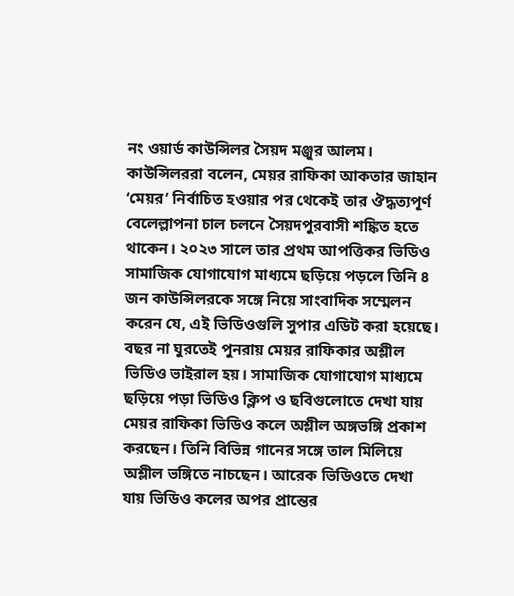নং ওয়ার্ড কাউন্সিলর সৈয়দ মঞ্জুর আলম। কাউন্সিলররা বলেন, মেয়র রাফিকা আকতার জাহান ‘মেয়র’ নির্বাচিত হওয়ার পর থেকেই তার ঔদ্ধত্যপূর্ণ বেলেল্লাপনা চাল চলনে সৈয়দপুরবাসী শঙ্কিত হতে থাকেন। ২০২৩ সালে তার প্রথম আপত্তিকর ভিডিও সামাজিক যোগাযোগ মাধ্যমে ছড়িয়ে পড়লে তিনি ৪ জন কাউন্সিলরকে সঙ্গে নিয়ে সাংবাদিক সম্মেলন করেন যে, এই ভিডিওগুলি সুপার এডিট করা হয়েছে। বছর না ঘুরতেই পুনরায় মেয়র রাফিকার অশ্লীল ভিডিও ভাইরাল হয়। সামাজিক যোগাযোগ মাধ্যমে ছড়িয়ে পড়া ভিডিও ক্লিপ ও ছবিগুলোতে দেখা যায় মেয়র রাফিকা ভিডিও কলে অশ্লীল অঙ্গভঙ্গি প্রকাশ করছেন। তিনি বিভিন্ন গানের সঙ্গে তাল মিলিয়ে অশ্লীল ভঙ্গিতে নাচছেন। আরেক ভিডিওতে দেখা যায় ভিডিও কলের অপর প্রান্তের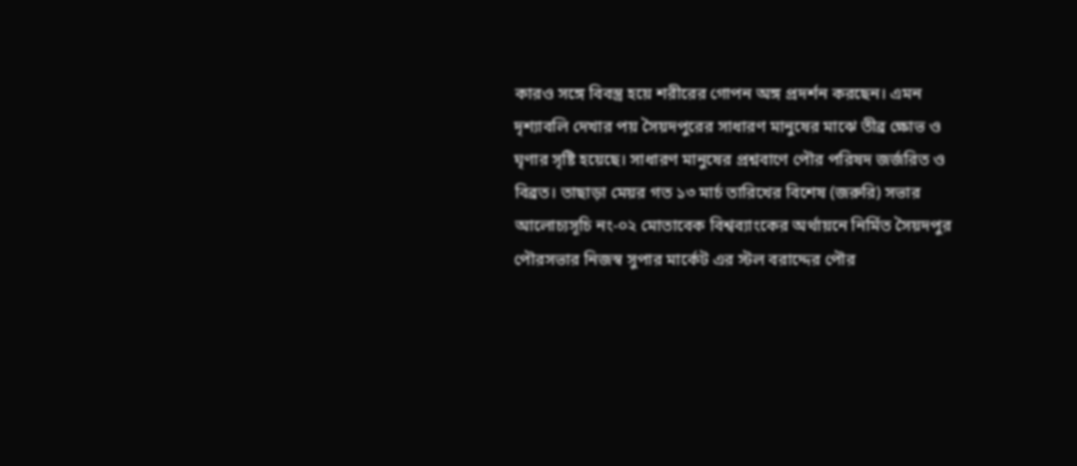কারও সঙ্গে বিবস্ত্র হয়ে শরীরের গোপন অঙ্গ প্রদর্শন করছেন। এমন দৃশ্যাবলি দেখার পয় সৈয়দপুরের সাধারণ মানুষের মাঝে তীব্র ক্ষোভ ও ঘৃণার সৃষ্টি হয়েছে। সাধারণ মানুষের প্রশ্নবাণে পৌর পরিষদ জর্জরিত ও বিব্রত। তাছাড়া মেয়র গত ১৩ মার্চ তারিখের বিশেষ (জরুরি) সভার আলোচ্যসূচি নং-০২ মোতাবেক বিশ্বব্যাংকের অর্থায়নে নির্মিত সৈয়দপুর পৌরসভার নিজস্ব সুপার মার্কেট এর স্টল বরাদ্দের পৌর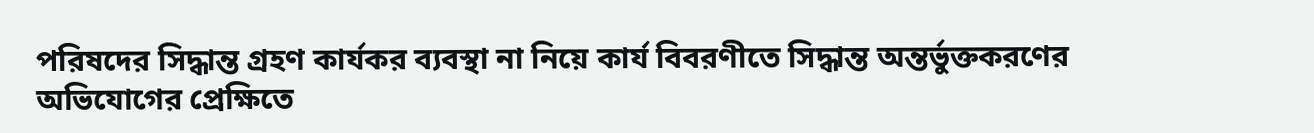পরিষদের সিদ্ধান্ত গ্রহণ কার্যকর ব্যবস্থা না নিয়ে কার্য বিবরণীতে সিদ্ধান্ত অন্তর্ভুক্তকরণের অভিযোগের প্রেক্ষিতে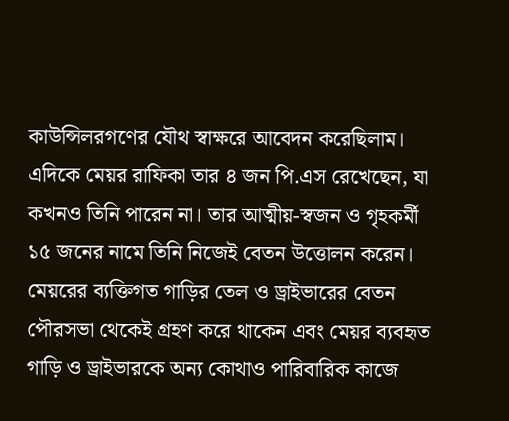কাউন্সিলরগণের যৌথ স্বাক্ষরে আবেদন করেছিলাম। এদিকে মেয়র রাফিকা তার ৪ জন পি.এস রেখেছেন, যা কখনও তিনি পারেন না। তার আত্মীয়-স্বজন ও গৃহকর্মী ১৫ জনের নামে তিনি নিজেই বেতন উত্তোলন করেন। মেয়রের ব্যক্তিগত গাড়ির তেল ও ড্রাইভারের বেতন পৌরসভা থেকেই গ্রহণ করে থাকেন এবং মেয়র ব্যবহৃত গাড়ি ও ড্রাইভারকে অন্য কোথাও পারিবারিক কাজে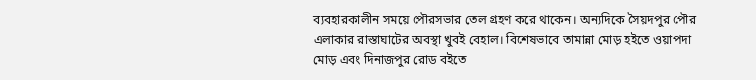ব্যবহারকালীন সময়ে পৌরসভার তেল গ্রহণ করে থাকেন। অন্যদিকে সৈয়দপুর পৌর এলাকার রাস্তাঘাটের অবস্থা খুবই বেহাল। বিশেষভাবে তামান্না মোড় হইতে ওয়াপদা মোড় এবং দিনাজপুর রোড বইতে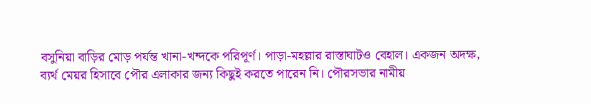বসুনিয়া বাড়ির মোড় পর্যন্ত খানা-খন্দকে পরিপূর্ণ। পাড়া-মহল্লার রাস্তাঘাটও বেহাল। একজন অদক্ষ, ব্যর্থ মেয়র হিসাবে পৌর এলাকার জন্য কিছুই করতে পারেন নি। পৌরসভার নামীয়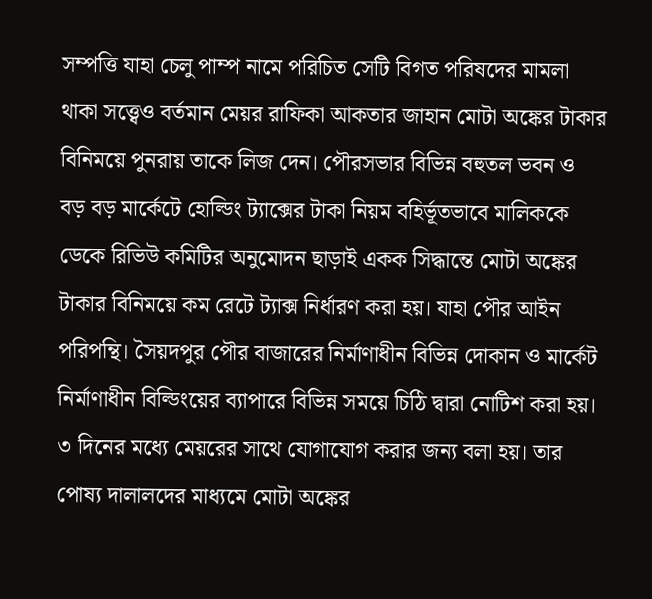সম্পত্তি যাহা চেলু পাম্প নামে পরিচিত সেটি বিগত পরিষদের মামলা থাকা সত্ত্বেও বর্তমান মেয়র রাফিকা আকতার জাহান মোটা অঙ্কের টাকার বিনিময়ে পুনরায় তাকে লিজ দেন। পৌরসভার বিভিন্ন বহুতল ভবন ও বড় বড় মার্কেটে হোল্ডিং ট্যাক্সের টাকা নিয়ম বহির্ভূতভাবে মালিককে ডেকে রিভিউ কমিটির অনুমোদন ছাড়াই একক সিদ্ধান্তে মোটা অঙ্কের টাকার বিনিময়ে কম রেটে ট্যাক্স নির্ধারণ করা হয়। যাহা পৌর আইন পরিপন্থি। সৈয়দপুর পৌর বাজারের নির্মাণাধীন বিভিন্ন দোকান ও মার্কেট নির্মাণাধীন বিল্ডিংয়ের ব্যাপারে বিভিন্ন সময়ে চিঠি দ্বারা নোটিশ করা হয়। ৩ দিনের মধ্যে মেয়রের সাথে যোগাযোগ করার জন্য বলা হয়। তার পোষ্য দালালদের মাধ্যমে মোটা অঙ্কের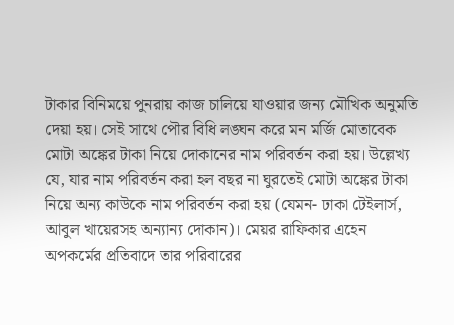টাকার বিনিময়ে পুনরায় কাজ চালিয়ে যাওয়ার জন্য মৌখিক অনুমতি দেয়া হয়। সেই সাথে পৌর বিধি লঙ্ঘন করে মন মর্জি মোতাবেক মোটা অঙ্কের টাকা নিয়ে দোকানের নাম পরিবর্তন করা হয়। উল্লেখ্য যে, যার নাম পরিবর্তন করা হল বছর না ঘুরতেই মোটা অঙ্কের টাকা নিয়ে অন্য কাউকে নাম পরিবর্তন করা হয় (যেমন- ঢাকা টেইলার্স, আবুল খায়েরসহ অন্যান্য দোকান)। মেয়র রাফিকার এহেন অপকর্মের প্রতিবাদে তার পরিবারের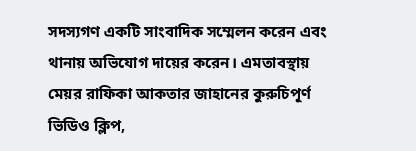সদস্যগণ একটি সাংবাদিক সম্মেলন করেন এবং থানায় অভিযোগ দায়ের করেন। এমতাবস্থায় মেয়র রাফিকা আকতার জাহানের কুরুচিপূর্ণ ভিডিও ক্লিপ,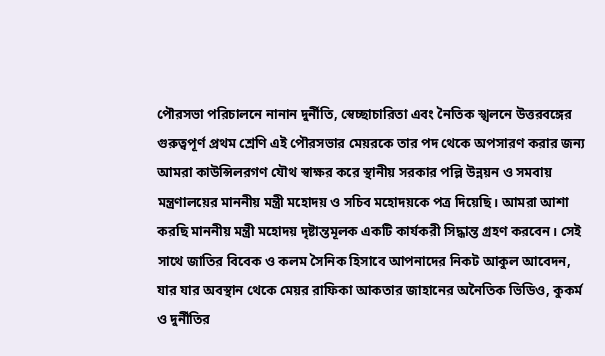পৌরসভা পরিচালনে নানান দুর্নীতি, স্বেচ্ছাচারিতা এবং নৈতিক স্খলনে উত্তরবঙ্গের গুরুত্বপূর্ণ প্রথম শ্রেণি এই পৌরসভার মেয়রকে তার পদ থেকে অপসারণ করার জন্য আমরা কাউন্সিলরগণ যৌথ স্বাক্ষর করে স্থানীয় সরকার পল্লি উন্নয়ন ও সমবায় মন্ত্রণালয়ের মাননীয় মন্ত্রী মহোদয় ও সচিব মহোদয়কে পত্র দিয়েছি। আমরা আশা করছি মাননীয় মন্ত্রী মহোদয় দৃষ্টান্তমূলক একটি কার্যকরী সিদ্ধান্ত গ্রহণ করবেন। সেই সাথে জাতির বিবেক ও কলম সৈনিক হিসাবে আপনাদের নিকট আকুল আবেদন, যার যার অবস্থান থেকে মেয়র রাফিকা আকতার জাহানের অনৈতিক ভিডিও, কুকর্ম ও দুর্নীতির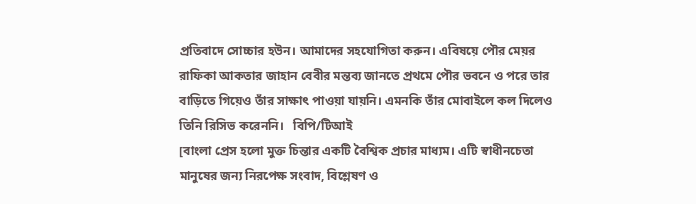প্রতিবাদে সোচ্চার হউন। আমাদের সহযোগিতা করুন। এবিষয়ে পৌর মেয়র রাফিকা আকতার জাহান বেবীর মন্তব্য জানতে প্রথমে পৌর ভবনে ও পরে তার বাড়িতে গিয়েও তাঁর সাক্ষাৎ পাওয়া যায়নি। এমনকি তাঁর মোবাইলে কল দিলেও তিনি রিসিভ করেননি।   বিপি/টিআই
[বাংলা প্রেস হলো মুক্ত চিন্তার একটি বৈশ্বিক প্রচার মাধ্যম। এটি স্বাধীনচেতা মানুষের জন্য নিরপেক্ষ সংবাদ, বিশ্লেষণ ও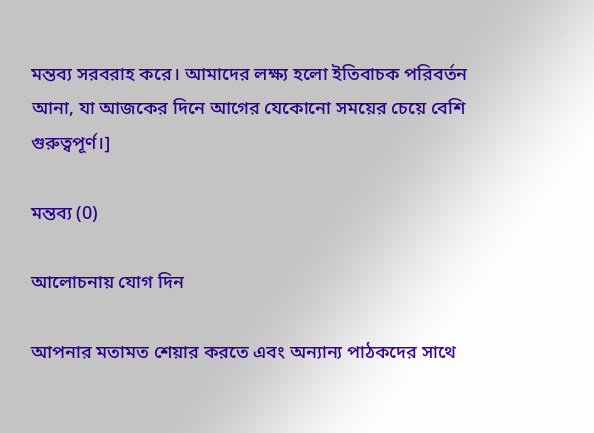মন্তব্য সরবরাহ করে। আমাদের লক্ষ্য হলো ইতিবাচক পরিবর্তন আনা, যা আজকের দিনে আগের যেকোনো সময়ের চেয়ে বেশি গুরুত্বপূর্ণ।]

মন্তব্য (0)

আলোচনায় যোগ দিন

আপনার মতামত শেয়ার করতে এবং অন্যান্য পাঠকদের সাথে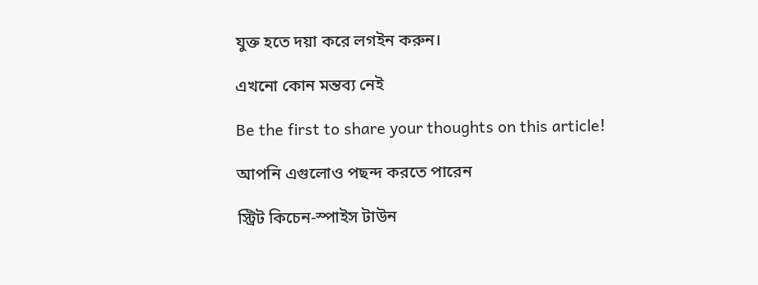যুক্ত হতে দয়া করে লগইন করুন।

এখনো কোন মন্তব্য নেই

Be the first to share your thoughts on this article!

আপনি এগুলোও পছন্দ করতে পারেন

স্ট্রিট কিচেন-স্পাইস টাউন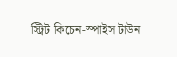স্ট্রিট কিচেন-স্পাইস টাউন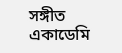সঙ্গীত একাডেমি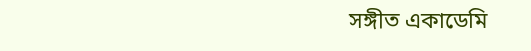সঙ্গীত একাডেমি